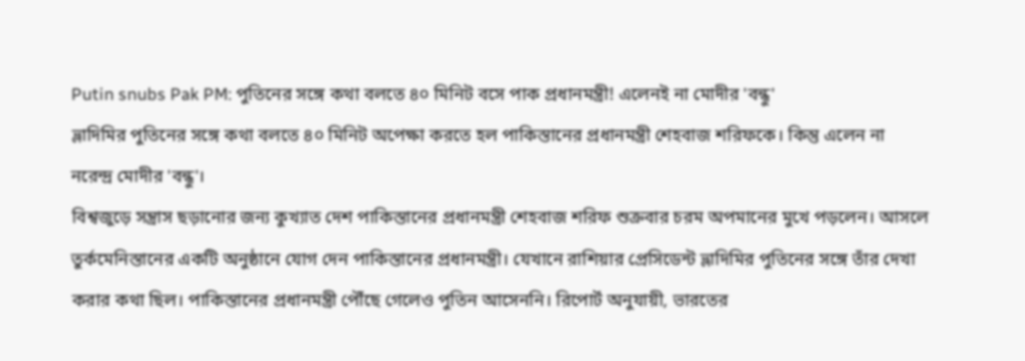Putin snubs Pak PM: পুতিনের সঙ্গে কথা বলতে ৪০ মিনিট বসে পাক প্রধানমন্ত্রী! এলেনই না মোদীর 'বন্ধু'
ভ্লাদিমির পুতিনের সঙ্গে কথা বলতে ৪০ মিনিট অপেক্ষা করতে হল পাকিস্তানের প্রধানমন্ত্রী শেহবাজ শরিফকে। কিন্তু এলেন না নরেন্দ্র মোদীর 'বন্ধু'।
বিশ্বজুড়ে সন্ত্রাস ছড়ানোর জন্য কুখ্যাত দেশ পাকিস্তানের প্রধানমন্ত্রী শেহবাজ শরিফ শুক্রবার চরম অপমানের মুখে পড়লেন। আসলে তুর্কমেনিস্তানের একটি অনুষ্ঠানে যোগ দেন পাকিস্তানের প্রধানমন্ত্রী। যেখানে রাশিয়ার প্রেসিডেন্ট ভ্লাদিমির পুতিনের সঙ্গে তাঁর দেখা করার কথা ছিল। পাকিস্তানের প্রধানমন্ত্রী পৌঁছে গেলেও পুতিন আসেননি। রিপোর্ট অনুযায়ী, ভারতের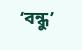‘বন্ধু’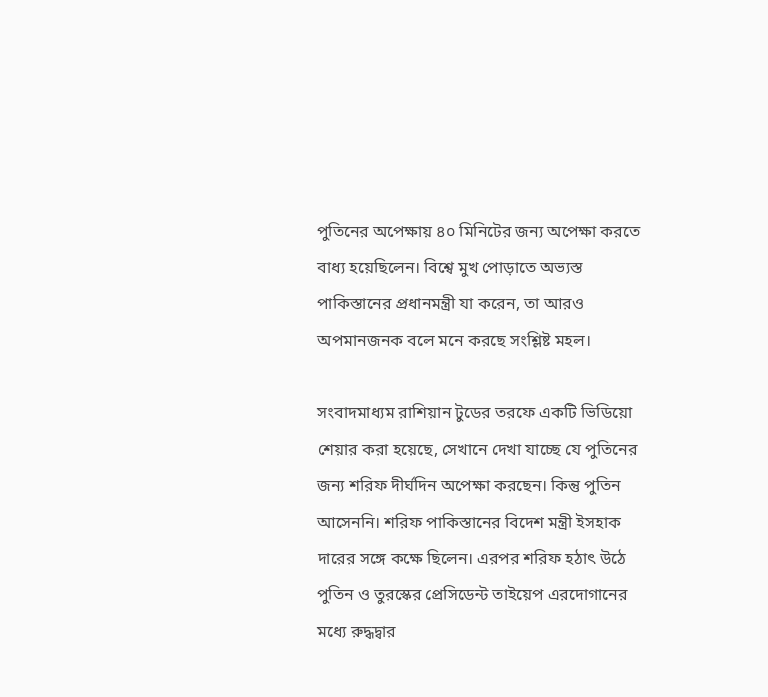পুতিনের অপেক্ষায় ৪০ মিনিটের জন্য অপেক্ষা করতে বাধ্য হয়েছিলেন। বিশ্বে মুখ পোড়াতে অভ্যস্ত পাকিস্তানের প্রধানমন্ত্রী যা করেন, তা আরও অপমানজনক বলে মনে করছে সংশ্লিষ্ট মহল।

সংবাদমাধ্যম রাশিয়ান টুডের তরফে একটি ভিডিয়ো শেয়ার করা হয়েছে, সেখানে দেখা যাচ্ছে যে পুতিনের জন্য শরিফ দীর্ঘদিন অপেক্ষা করছেন। কিন্তু পুতিন আসেননি। শরিফ পাকিস্তানের বিদেশ মন্ত্রী ইসহাক দারের সঙ্গে কক্ষে ছিলেন। এরপর শরিফ হঠাৎ উঠে পুতিন ও তুরস্কের প্রেসিডেন্ট তাইয়েপ এরদোগানের মধ্যে রুদ্ধদ্বার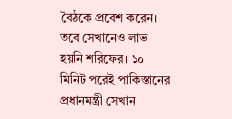বৈঠকে প্রবেশ করেন। তবে সেখানেও লাভ হয়নি শরিফের। ১০ মিনিট পরেই পাকিস্তানের প্রধানমন্ত্রী সেখান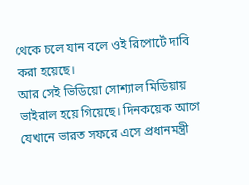থেকে চলে যান বলে ওই রিপোর্টে দাবি করা হয়েছে।
আর সেই ভিডিয়ো সোশ্যাল মিডিয়ায় ভাইরাল হয়ে গিয়েছে। দিনকয়েক আগে যেখানে ভারত সফরে এসে প্রধানমন্ত্রী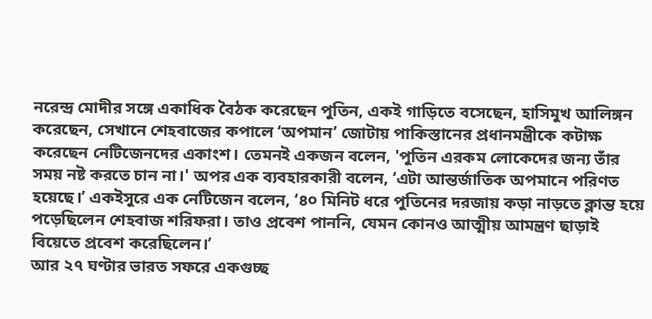নরেন্দ্র মোদীর সঙ্গে একাধিক বৈঠক করেছেন পুতিন, একই গাড়িতে বসেছেন, হাসিমুখ আলিঙ্গন করেছেন, সেখানে শেহবাজের কপালে ‘অপমান’ জোটায় পাকিস্তানের প্রধানমন্ত্রীকে কটাক্ষ করেছেন নেটিজেনদের একাংশ। তেমনই একজন বলেন, 'পুতিন এরকম লোকেদের জন্য তাঁর সময় নষ্ট করতে চান না।' অপর এক ব্যবহারকারী বলেন, ‘এটা আন্তর্জাতিক অপমানে পরিণত হয়েছে।’ একইসুরে এক নেটিজেন বলেন, ‘৪০ মিনিট ধরে পুতিনের দরজায় কড়া নাড়তে ক্লান্ত হয়ে পড়েছিলেন শেহবাজ শরিফরা। তাও প্রবেশ পাননি, যেমন কোনও আত্মীয় আমন্ত্রণ ছাড়াই বিয়েতে প্রবেশ করেছিলেন।’
আর ২৭ ঘণ্টার ভারত সফরে একগুচ্ছ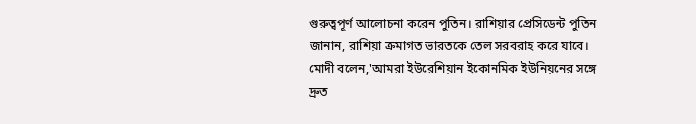গুরুত্বপূর্ণ আলোচনা করেন পুতিন। রাশিয়ার প্রেসিডেন্ট পুতিন জানান, রাশিয়া ক্রমাগত ভারতকে তেল সরবরাহ করে যাবে। মোদী বলেন,'আমরা ইউরেশিয়ান ইকোনমিক ইউনিয়নের সঙ্গে দ্রুত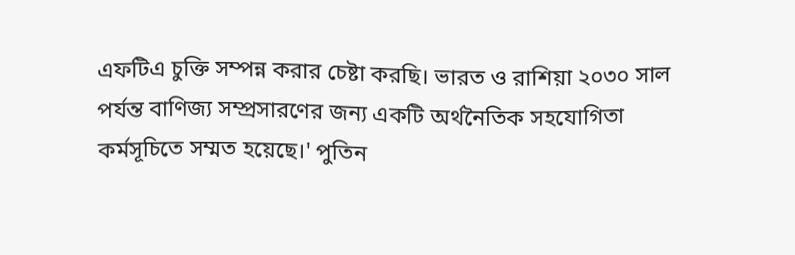এফটিএ চুক্তি সম্পন্ন করার চেষ্টা করছি। ভারত ও রাশিয়া ২০৩০ সাল পর্যন্ত বাণিজ্য সম্প্রসারণের জন্য একটি অর্থনৈতিক সহযোগিতা কর্মসূচিতে সম্মত হয়েছে।' পুতিন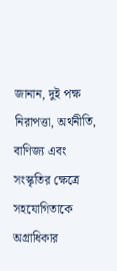জানান, দুই পক্ষ নিরাপত্তা, অর্থনীতি, বাণিজ্য এবং সংস্কৃতির ক্ষেত্রে সহযোগিতাকে অগ্রাধিকার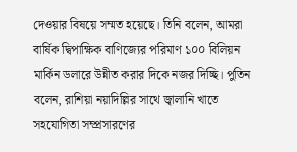দেওয়ার বিষয়ে সম্মত হয়েছে। তিনি বলেন, আমরা বার্ষিক দ্বিপাক্ষিক বাণিজ্যের পরিমাণ ১০০ বিলিয়ন মার্কিন ডলারে উন্নীত করার দিকে নজর দিচ্ছি। পুতিন বলেন, রাশিয়া নয়াদিল্লির সাথে জ্বালানি খাতে সহযোগিতা সম্প্রসারণের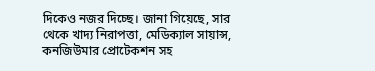দিকেও নজর দিচ্ছে। জানা গিয়েছে, সার থেকে খাদ্য নিরাপত্তা, মেডিক্যাল সায়ান্স, কনজিউমার প্রোটেকশন সহ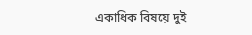একাধিক বিষয়ে দুই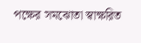পক্ষের সমঝোতা স্বাক্ষরিত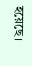হয়েছে।